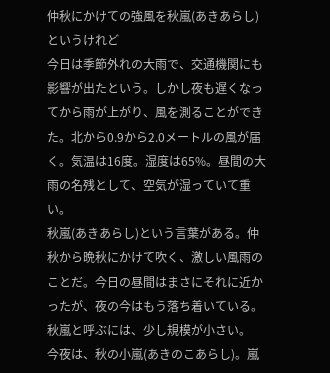仲秋にかけての強風を秋嵐(あきあらし)というけれど
今日は季節外れの大雨で、交通機関にも影響が出たという。しかし夜も遅くなってから雨が上がり、風を測ることができた。北から0.9から2.0メートルの風が届く。気温は16度。湿度は65%。昼間の大雨の名残として、空気が湿っていて重い。
秋嵐(あきあらし)という言葉がある。仲秋から晩秋にかけて吹く、激しい風雨のことだ。今日の昼間はまさにそれに近かったが、夜の今はもう落ち着いている。秋嵐と呼ぶには、少し規模が小さい。
今夜は、秋の小嵐(あきのこあらし)。嵐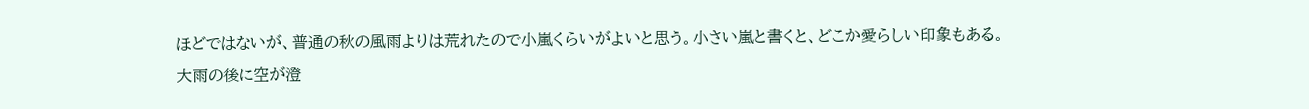ほどではないが、普通の秋の風雨よりは荒れたので小嵐くらいがよいと思う。小さい嵐と書くと、どこか愛らしい印象もある。
大雨の後に空が澄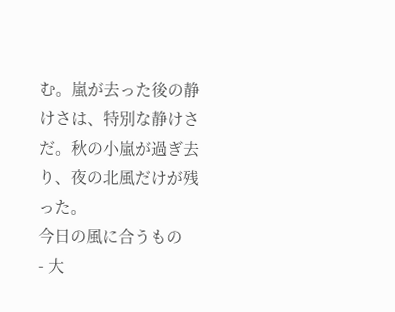む。嵐が去った後の静けさは、特別な静けさだ。秋の小嵐が過ぎ去り、夜の北風だけが残った。
今日の風に合うもの
- 大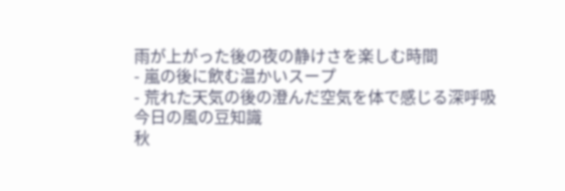雨が上がった後の夜の静けさを楽しむ時間
- 嵐の後に飲む温かいスープ
- 荒れた天気の後の澄んだ空気を体で感じる深呼吸
今日の風の豆知識
秋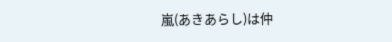嵐(あきあらし)は仲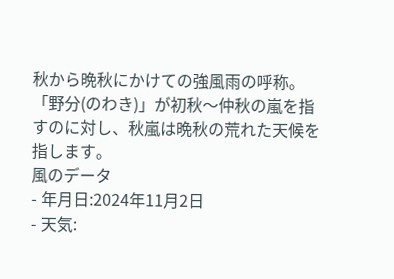秋から晩秋にかけての強風雨の呼称。「野分(のわき)」が初秋〜仲秋の嵐を指すのに対し、秋嵐は晩秋の荒れた天候を指します。
風のデータ
- 年月日:2024年11月2日
- 天気: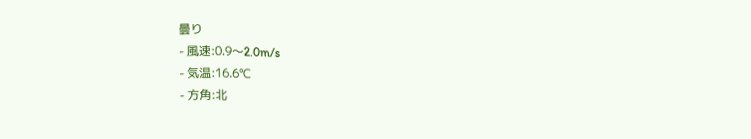曇り
- 風速:0.9〜2.0m/s
- 気温:16.6℃
- 方角:北